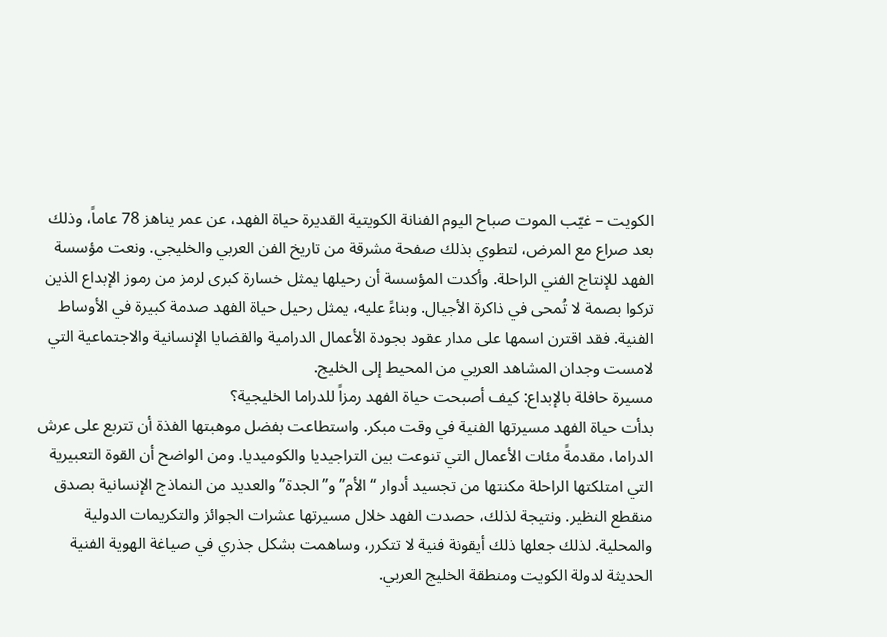الكويت – غيّب الموت صباح اليوم الفنانة الكويتية القديرة حياة الفهد، عن عمر يناهز 78 عاماً، وذلك بعد صراع مع المرض، لتطوي بذلك صفحة مشرقة من تاريخ الفن العربي والخليجي. ونعت مؤسسة الفهد للإنتاج الفني الراحلة. وأكدت المؤسسة أن رحيلها يمثل خسارة كبرى لرمز من رموز الإبداع الذين تركوا بصمة لا تُمحى في ذاكرة الأجيال. وبناءً عليه، يمثل رحيل حياة الفهد صدمة كبيرة في الأوساط الفنية. فقد اقترن اسمها على مدار عقود بجودة الأعمال الدرامية والقضايا الإنسانية والاجتماعية التي لامست وجدان المشاهد العربي من المحيط إلى الخليج.
مسيرة حافلة بالإبداع: كيف أصبحت حياة الفهد رمزاً للدراما الخليجية؟
بدأت حياة الفهد مسيرتها الفنية في وقت مبكر. واستطاعت بفضل موهبتها الفذة أن تتربع على عرش الدراما، مقدمةً مئات الأعمال التي تنوعت بين التراجيديا والكوميديا. ومن الواضح أن القوة التعبيرية التي امتلكتها الراحلة مكنتها من تجسيد أدوار “الأم” و”الجدة” والعديد من النماذج الإنسانية بصدق منقطع النظير. ونتيجة لذلك، حصدت الفهد خلال مسيرتها عشرات الجوائز والتكريمات الدولية والمحلية. لذلك جعلها ذلك أيقونة فنية لا تتكرر، وساهمت بشكل جذري في صياغة الهوية الفنية الحديثة لدولة الكويت ومنطقة الخليج العربي.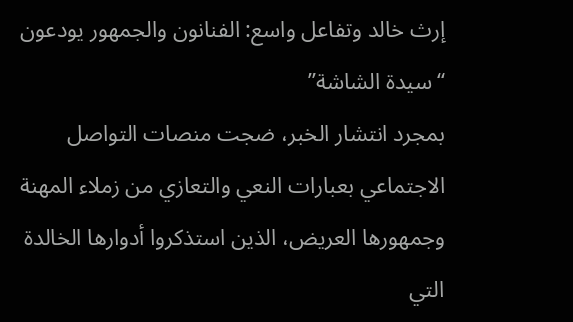إرث خالد وتفاعل واسع: الفنانون والجمهور يودعون “سيدة الشاشة”
بمجرد انتشار الخبر، ضجت منصات التواصل الاجتماعي بعبارات النعي والتعازي من زملاء المهنة وجمهورها العريض، الذين استذكروا أدوارها الخالدة التي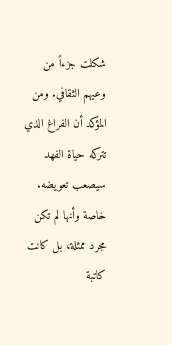شكلت جزءاً من وعيهم الثقافي. ومن المؤكد أن الفراغ الذي تتركه حياة الفهد سيصعب تعويضه. خاصة وأنها لم تكن مجرد ممثلة، بل كانت كاتبة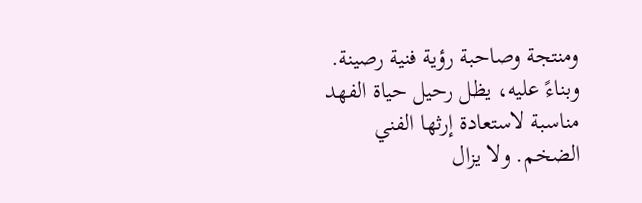ومنتجة وصاحبة رؤية فنية رصينة. وبناءً عليه، يظل رحيل حياة الفهد مناسبة لاستعادة إرثها الفني الضخم. ولا يزال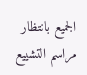الجميع بانتظار مراسم التشييع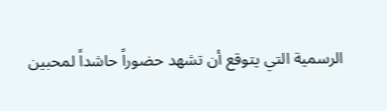الرسمية التي يتوقع أن تشهد حضوراً حاشداً لمحبين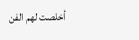أخلصت لهم الفن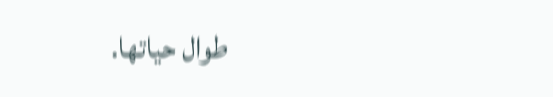طوال حياتها.